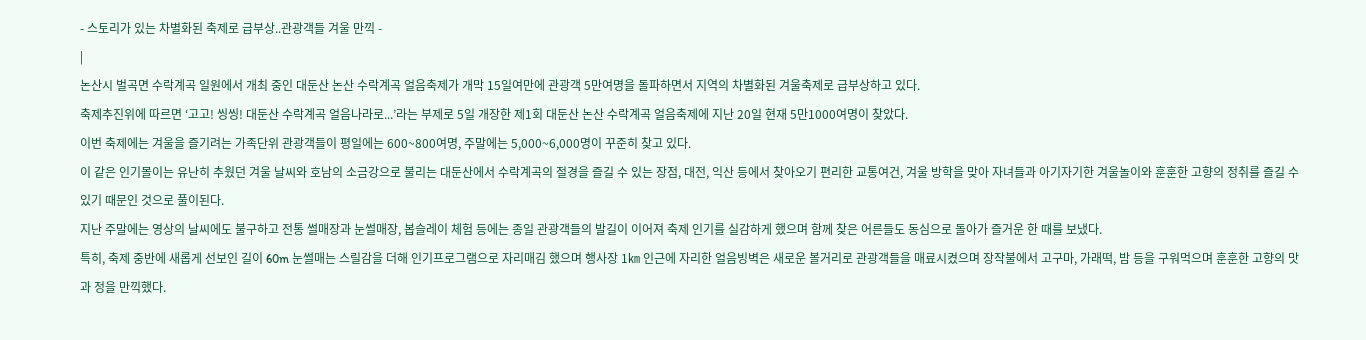- 스토리가 있는 차별화된 축제로 급부상..관광객들 겨울 만끽 -
|
논산시 벌곡면 수락계곡 일원에서 개최 중인 대둔산 논산 수락계곡 얼음축제가 개막 15일여만에 관광객 5만여명을 돌파하면서 지역의 차별화된 겨울축제로 급부상하고 있다.
축제추진위에 따르면 ‘고고! 씽씽! 대둔산 수락계곡 얼음나라로...’라는 부제로 5일 개장한 제1회 대둔산 논산 수락계곡 얼음축제에 지난 20일 현재 5만1000여명이 찾았다.
이번 축제에는 겨울을 즐기려는 가족단위 관광객들이 평일에는 600~800여명, 주말에는 5,000~6,000명이 꾸준히 찾고 있다.
이 같은 인기몰이는 유난히 추웠던 겨울 날씨와 호남의 소금강으로 불리는 대둔산에서 수락계곡의 절경을 즐길 수 있는 장점, 대전, 익산 등에서 찾아오기 편리한 교통여건, 겨울 방학을 맞아 자녀들과 아기자기한 겨울놀이와 훈훈한 고향의 정취를 즐길 수 있기 때문인 것으로 풀이된다.
지난 주말에는 영상의 날씨에도 불구하고 전통 썰매장과 눈썰매장, 봅슬레이 체험 등에는 종일 관광객들의 발길이 이어져 축제 인기를 실감하게 했으며 함께 찾은 어른들도 동심으로 돌아가 즐거운 한 때를 보냈다.
특히, 축제 중반에 새롭게 선보인 길이 60m 눈썰매는 스릴감을 더해 인기프로그램으로 자리매김 했으며 행사장 1㎞ 인근에 자리한 얼음빙벽은 새로운 볼거리로 관광객들을 매료시켰으며 장작불에서 고구마, 가래떡, 밤 등을 구워먹으며 훈훈한 고향의 맛과 정을 만끽했다.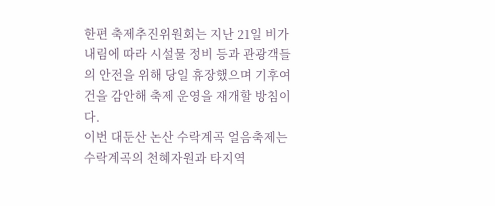한편 축제추진위원회는 지난 21일 비가 내림에 따라 시설물 정비 등과 관광객들의 안전을 위해 당일 휴장했으며 기후여건을 감안해 축제 운영을 재개할 방침이다.
이번 대둔산 논산 수락계곡 얼음축제는 수락계곡의 천혜자원과 타지역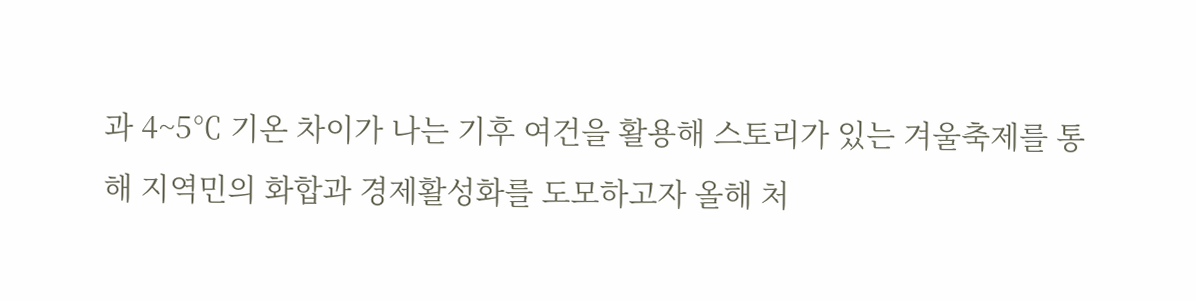과 4~5℃ 기온 차이가 나는 기후 여건을 활용해 스토리가 있는 겨울축제를 통해 지역민의 화합과 경제활성화를 도모하고자 올해 처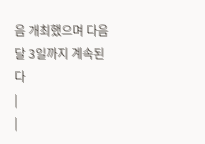음 개최했으며 다음달 3일까지 계속된다
|
|